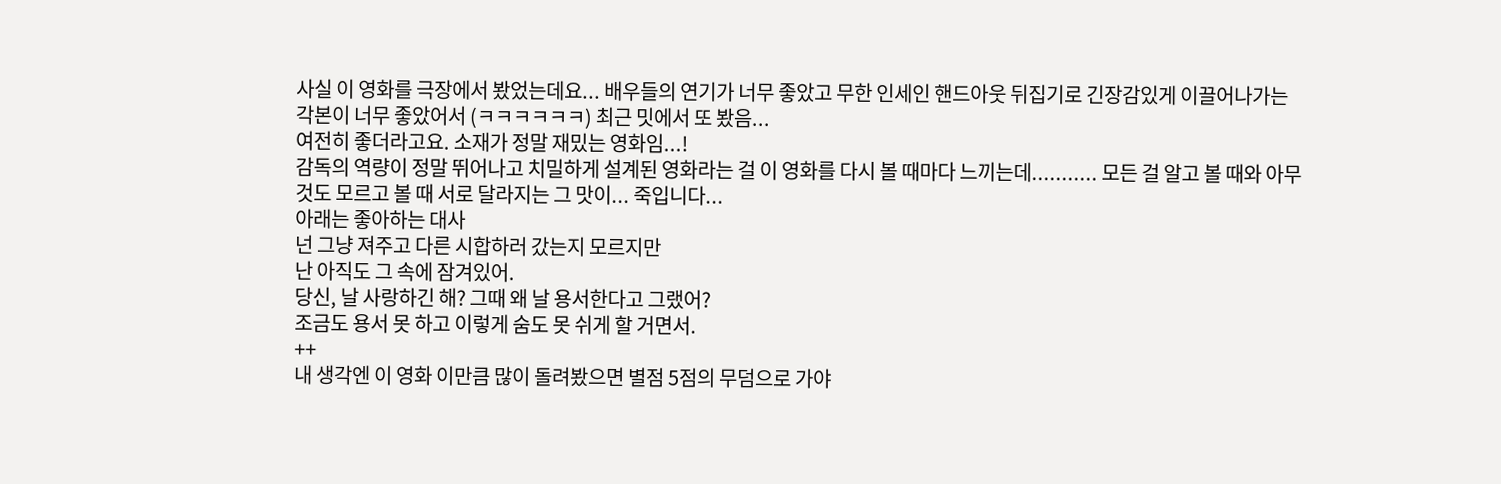사실 이 영화를 극장에서 봤었는데요... 배우들의 연기가 너무 좋았고 무한 인세인 핸드아웃 뒤집기로 긴장감있게 이끌어나가는 각본이 너무 좋았어서 (ㅋㅋㅋㅋㅋㅋ) 최근 밋에서 또 봤음...
여전히 좋더라고요. 소재가 정말 재밌는 영화임...!
감독의 역량이 정말 뛰어나고 치밀하게 설계된 영화라는 걸 이 영화를 다시 볼 때마다 느끼는데........... 모든 걸 알고 볼 때와 아무것도 모르고 볼 때 서로 달라지는 그 맛이... 죽입니다...
아래는 좋아하는 대사
넌 그냥 져주고 다른 시합하러 갔는지 모르지만
난 아직도 그 속에 잠겨있어.
당신, 날 사랑하긴 해? 그때 왜 날 용서한다고 그랬어?
조금도 용서 못 하고 이렇게 숨도 못 쉬게 할 거면서.
++
내 생각엔 이 영화 이만큼 많이 돌려봤으면 별점 5점의 무덤으로 가야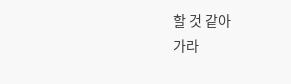할 것 같아
가라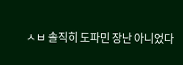ㅅㅂ 솔직히 도파민 장난 아니었다